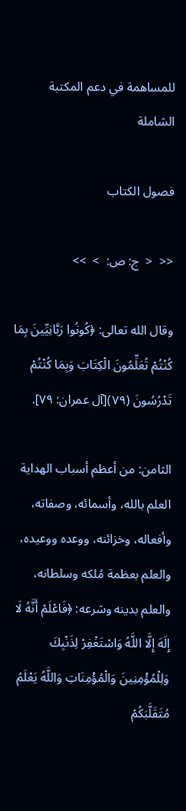للمساهمة في دعم المكتبة الشاملة

فصول الكتاب

<<  <  ج: ص:  >  >>

وقال الله تعالى: ﴿كُونُوا رَبَّانِيِّينَ بِمَا كُنْتُمْ تُعَلِّمُونَ الْكِتَابَ وَبِمَا كُنْتُمْ تَدْرُسُونَ (٧٩)[آل عمران: ٧٩].

الثامن: من أعظم أسباب الهداية العلم بالله، وأسمائه، وصفاته، وأفعاله، وخزائنه، ووعده ووعيده، والعلم بعظمة مُلكه وسلطانه، والعلم بدينه وشرعه: ﴿فَاعْلَمْ أَنَّهُ لَا إِلَهَ إِلَّا اللَّهُ وَاسْتَغْفِرْ لِذَنْبِكَ وَلِلْمُؤْمِنِينَ وَالْمُؤْمِنَاتِ وَاللَّهُ يَعْلَمُ مُتَقَلَّبَكُمْ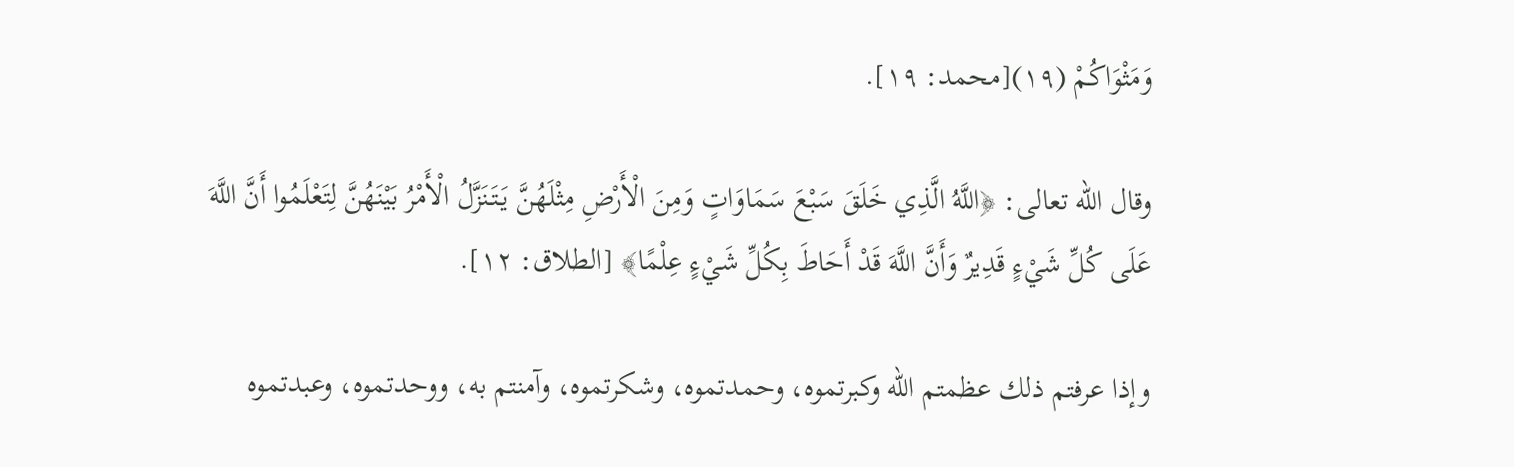وَمَثْوَاكُمْ (١٩)[محمد: ١٩].

وقال الله تعالى: ﴿اللَّهُ الَّذِي خَلَقَ سَبْعَ سَمَاوَاتٍ وَمِنَ الْأَرْضِ مِثْلَهُنَّ يَتَنَزَّلُ الْأَمْرُ بَيْنَهُنَّ لِتَعْلَمُوا أَنَّ اللَّهَ عَلَى كُلِّ شَيْءٍ قَدِيرٌ وَأَنَّ اللَّهَ قَدْ أَحَاطَ بِكُلِّ شَيْءٍ عِلْمًا﴾ [الطلاق: ١٢].

وإذا عرفتم ذلك عظمتم الله وكبرتموه، وحمدتموه، وشكرتموه، وآمنتم به، ووحدتموه، وعبدتموه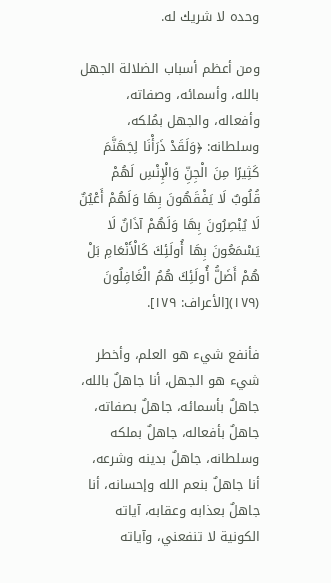وحده لا شريك له.

ومن أعظم أسباب الضلالة الجهل بالله، وأسمائه، وصفاته، وأفعاله، والجهل بمُلكه، وسلطانه: ﴿وَلَقَدْ ذَرَأْنَا لِجَهَنَّمَ كَثِيرًا مِنَ الْجِنِّ وَالْإِنْسِ لَهُمْ قُلُوبٌ لَا يَفْقَهُونَ بِهَا وَلَهُمْ أَعْيُنٌ لَا يُبْصِرُونَ بِهَا وَلَهُمْ آذَانٌ لَا يَسْمَعُونَ بِهَا أُولَئِكَ كَالْأَنْعَامِ بَلْ هُمْ أَضَلُّ أُولَئِكَ هُمُ الْغَافِلُونَ (١٧٩)[الأعراف: ١٧٩].

فأنفع شيء هو العلم، وأخطر شيء هو الجهل، أنا جاهلٌ بالله، جاهلٌ بأسمائه، جاهلٌ بصفاته، جاهلٌ بأفعاله، جاهلٌ بملكه وسلطانه، جاهلٌ بدينه وشرعه، أنا جاهلٌ بنعم الله وإحسانه، أنا جاهلٌ بعذابه وعقابه، آياته الكونية لا تنفعني، وآياته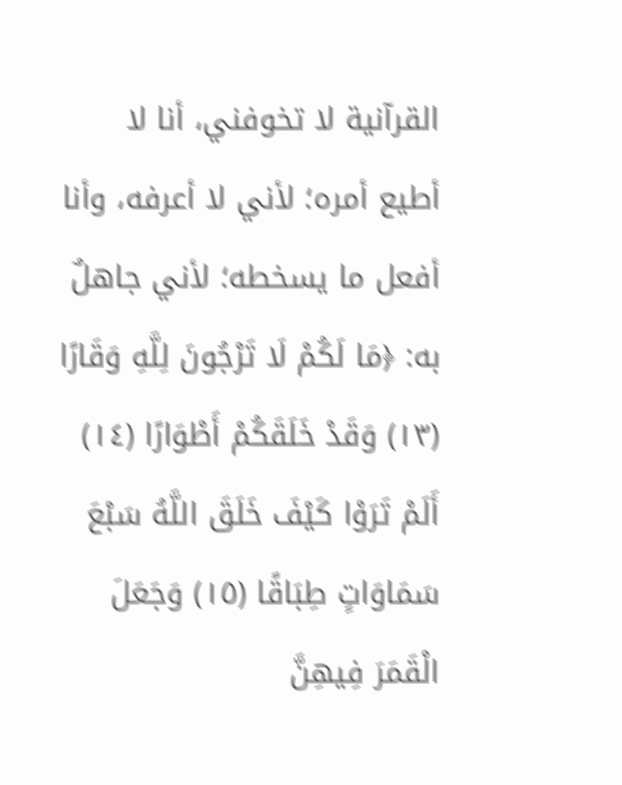القرآنية لا تخوفني، أنا لا أطيع أمره؛ لأني لا أعرفه، وأنا أفعل ما يسخطه؛ لأني جاهلٌ به: ﴿مَا لَكُمْ لَا تَرْجُونَ لِلَّهِ وَقَارًا (١٣) وَقَدْ خَلَقَكُمْ أَطْوَارًا (١٤) أَلَمْ تَرَوْا كَيْفَ خَلَقَ اللَّهُ سَبْعَ سَمَاوَاتٍ طِبَاقًا (١٥) وَجَعَلَ الْقَمَرَ فِيهِنَّ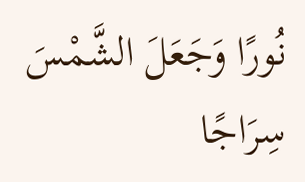نُورًا وَجَعَلَ الشَّمْسَ سِرَاجًا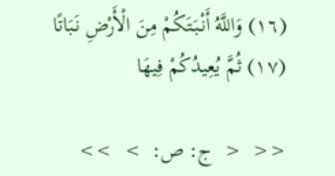(١٦) وَاللَّهُ أَنْبَتَكُمْ مِنَ الْأَرْضِ نَبَاتًا (١٧) ثُمَّ يُعِيدُكُمْ فِيهَا

<<  <  ج: ص:  >  >>